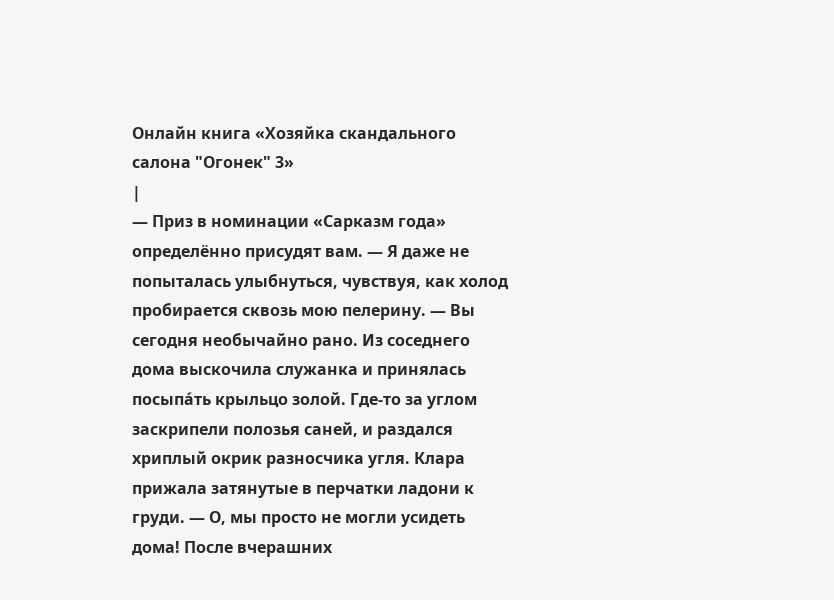Онлайн книга «Хозяйка скандального салона "Огонек" 3»
|
— Приз в номинации «Сарказм года» определённо присудят вам. — Я даже не попыталась улыбнуться, чувствуя, как холод пробирается сквозь мою пелерину. — Вы сегодня необычайно рано. Из соседнего дома выскочила служанка и принялась посыпа́ть крыльцо золой. Где-то за углом заскрипели полозья саней, и раздался хриплый окрик разносчика угля. Клара прижала затянутые в перчатки ладони к груди. — О, мы просто не могли усидеть дома! После вчерашних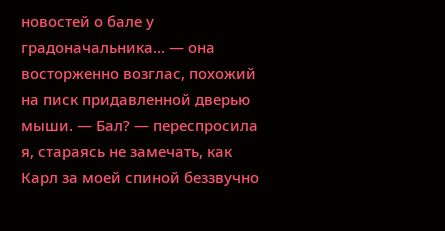новостей о бале у градоначальника… — она восторженно возглас, похожий на писк придавленной дверью мыши. — Бал? — переспросила я, стараясь не замечать, как Карл за моей спиной беззвучно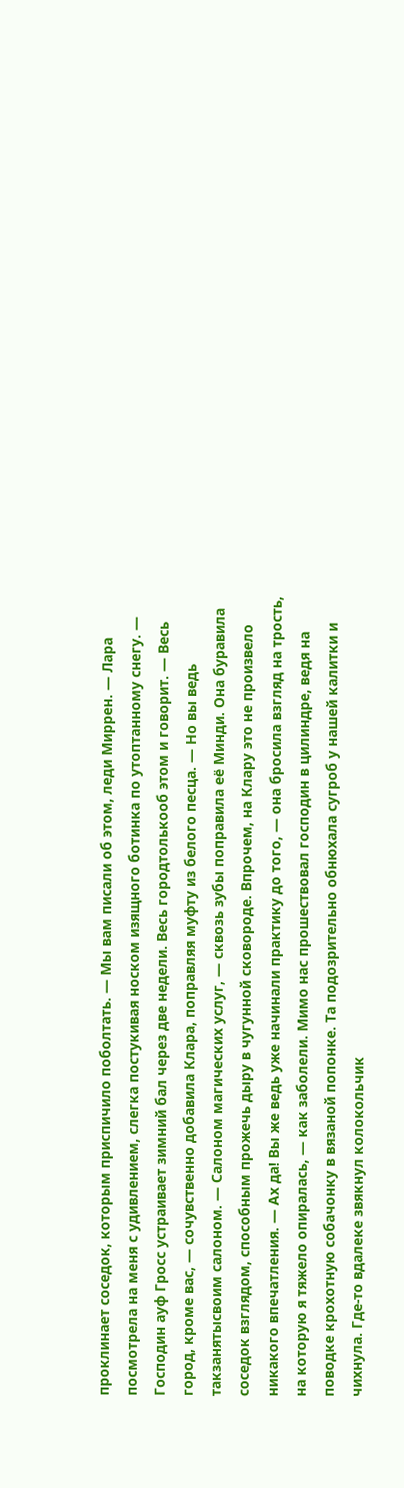проклинает соседок, которым приспичило поболтать. — Мы вам писали об этом, леди Миррен. — Лара посмотрела на меня с удивлением, слегка постукивая носком изящного ботинка по утоптанному снегу. — Господин ауф Гросс устраивает зимний бал через две недели. Весь городтолькооб этом и говорит. — Весь город, кроме вас, — сочувственно добавила Клара, поправляя муфту из белого песца. — Но вы ведь такзанятысвоим салоном. — Салоном магических услуг, — сквозь зубы поправила её Минди. Она буравила соседок взглядом, способным прожечь дыру в чугунной сковороде. Впрочем, на Клару это не произвело никакого впечатления. — Ах да! Вы же ведь уже начинали практику до того, — она бросила взгляд на трость, на которую я тяжело опиралась, — как заболели. Мимо нас прошествовал господин в цилиндре, ведя на поводке крохотную собачонку в вязаной попонке. Та подозрительно обнюхала сугроб у нашей калитки и чихнула. Где-то вдалеке звякнул колокольчик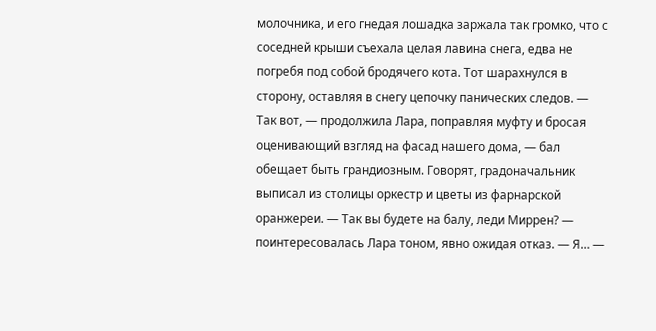молочника, и его гнедая лошадка заржала так громко, что с соседней крыши съехала целая лавина снега, едва не погребя под собой бродячего кота. Тот шарахнулся в сторону, оставляя в снегу цепочку панических следов. — Так вот, — продолжила Лара, поправляя муфту и бросая оценивающий взгляд на фасад нашего дома, — бал обещает быть грандиозным. Говорят, градоначальник выписал из столицы оркестр и цветы из фарнарской оранжереи. — Так вы будете на балу, леди Миррен? — поинтересовалась Лара тоном, явно ожидая отказ. — Я… —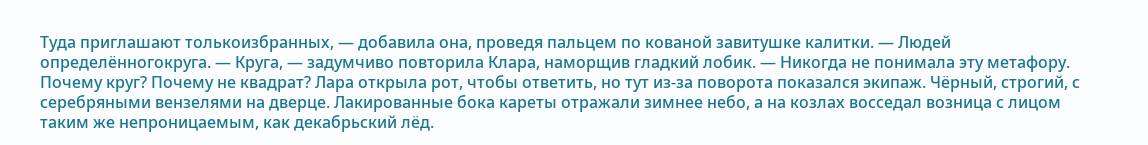Туда приглашают толькоизбранных, — добавила она, проведя пальцем по кованой завитушке калитки. — Людей определённогокруга. — Круга, — задумчиво повторила Клара, наморщив гладкий лобик. — Никогда не понимала эту метафору. Почему круг? Почему не квадрат? Лара открыла рот, чтобы ответить, но тут из-за поворота показался экипаж. Чёрный, строгий, с серебряными вензелями на дверце. Лакированные бока кареты отражали зимнее небо, а на козлах восседал возница с лицом таким же непроницаемым, как декабрьский лёд.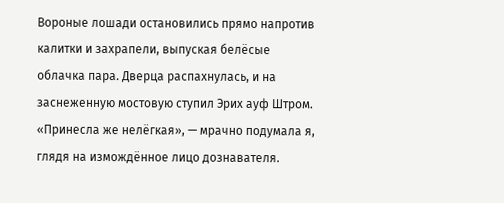Вороные лошади остановились прямо напротив калитки и захрапели, выпуская белёсые облачка пара. Дверца распахнулась, и на заснеженную мостовую ступил Эрих ауф Штром. «Принесла же нелёгкая», — мрачно подумала я, глядя на измождённое лицо дознавателя.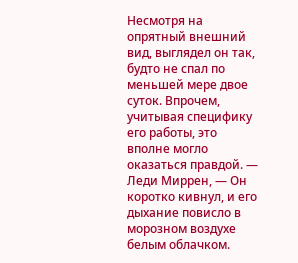Несмотря на опрятный внешний вид, выглядел он так, будто не спал по меньшей мере двое суток. Впрочем, учитывая специфику его работы, это вполне могло оказаться правдой. — Леди Миррен, — Он коротко кивнул, и его дыхание повисло в морозном воздухе белым облачком.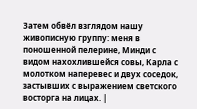Затем обвёл взглядом нашу живописную группу: меня в поношенной пелерине, Минди с видом нахохлившейся совы, Карла с молотком наперевес и двух соседок, застывших с выражением светского восторга на лицах. |